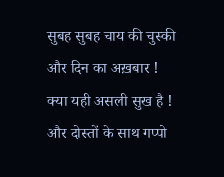सुबह सुबह चाय की चुस्की और दिन का अख़बार !
क्या यही असली सुख है !
और दोस्तों के साथ गप्पो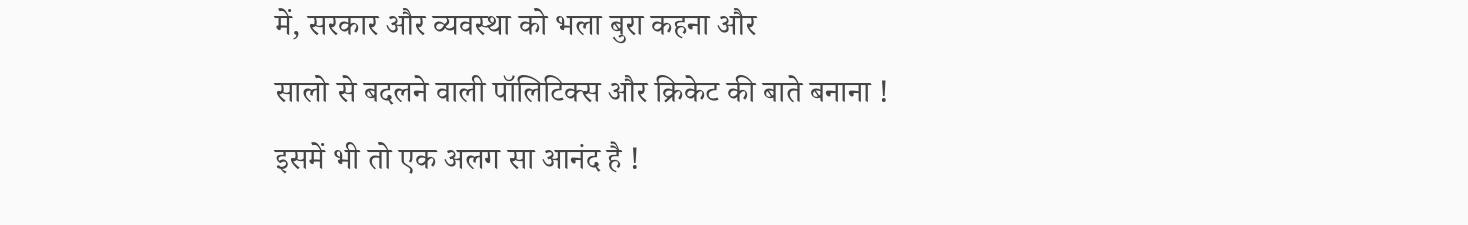में, सरकार और व्यवस्था को भला बुरा कहना और
सालो से बदलने वाली पॉलिटिक्स और क्रिकेट की बाते बनाना !
इसमें भी तो एक अलग सा आनंद है !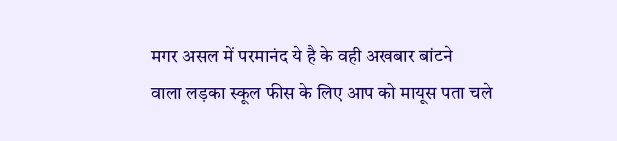मगर असल में परमानंद ये है के वही अखबार बांटने
वाला लड़का स्कूल फीस के लिए आप को मायूस पता चले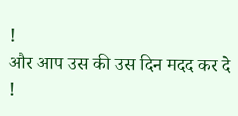!
और आप उस की उस दिन मदद कर दे !